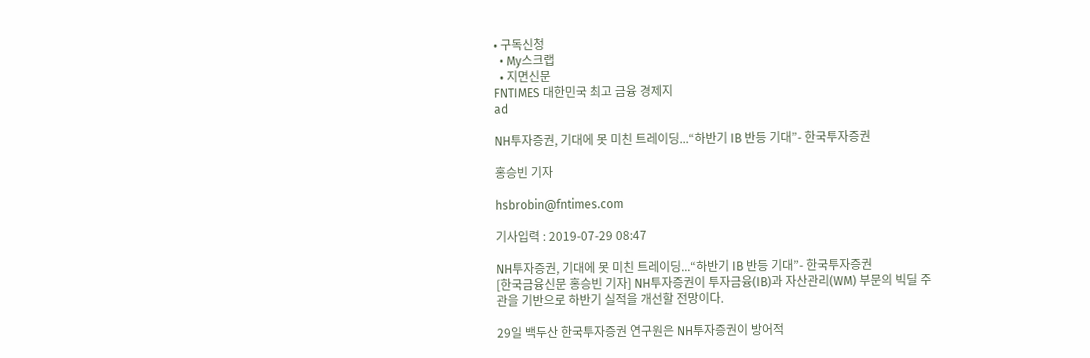• 구독신청
  • My스크랩
  • 지면신문
FNTIMES 대한민국 최고 금융 경제지
ad

NH투자증권, 기대에 못 미친 트레이딩...“하반기 IB 반등 기대”- 한국투자증권

홍승빈 기자

hsbrobin@fntimes.com

기사입력 : 2019-07-29 08:47

NH투자증권, 기대에 못 미친 트레이딩...“하반기 IB 반등 기대”- 한국투자증권
[한국금융신문 홍승빈 기자] NH투자증권이 투자금융(IB)과 자산관리(WM) 부문의 빅딜 주관을 기반으로 하반기 실적을 개선할 전망이다.

29일 백두산 한국투자증권 연구원은 NH투자증권이 방어적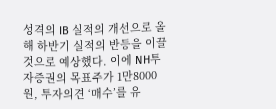성격의 IB 실적의 개선으로 올해 하반기 실적의 반등을 이끌 것으로 예상했다. 이에 NH투자증권의 목표주가 1만8000원, 투자의견 ‘매수’를 유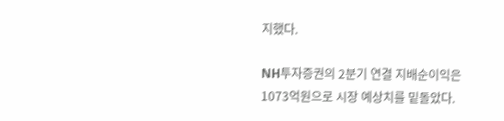지했다.

NH투자증권의 2분기 연결 지배순이익은 1073억원으로 시장 예상치를 밑돌았다.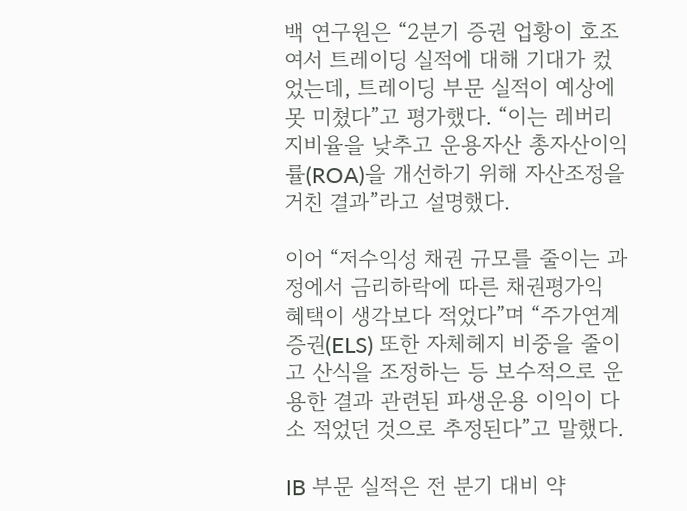백 연구원은 “2분기 증권 업황이 호조여서 트레이딩 실적에 대해 기대가 컸었는데, 트레이딩 부문 실적이 예상에 못 미쳤다”고 평가했다. “이는 레버리지비율을 낮추고 운용자산 총자산이익률(ROA)을 개선하기 위해 자산조정을 거친 결과”라고 설명했다.

이어 “저수익성 채권 규모를 줄이는 과정에서 금리하락에 따른 채권평가익 혜택이 생각보다 적었다”며 “주가연계증권(ELS) 또한 자체헤지 비중을 줄이고 산식을 조정하는 등 보수적으로 운용한 결과 관련된 파생운용 이익이 다소 적었던 것으로 추정된다”고 말했다.

IB 부문 실적은 전 분기 대비 약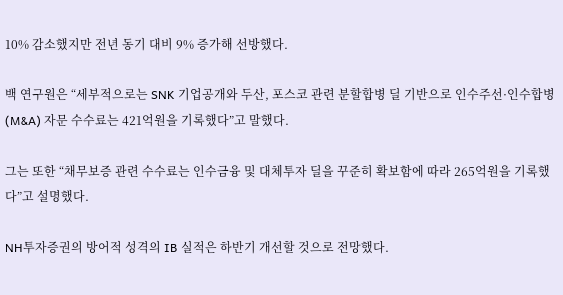10% 감소했지만 전년 동기 대비 9% 증가해 선방했다.

백 연구원은 “세부적으로는 SNK 기업공개와 두산, 포스코 관련 분할합병 딜 기반으로 인수주선·인수합병(M&A) 자문 수수료는 421억원을 기록했다”고 말했다.

그는 또한 “채무보증 관련 수수료는 인수금융 및 대체투자 딜을 꾸준히 확보함에 따라 265억원을 기록했다”고 설명했다.

NH투자증권의 방어적 성격의 IB 실적은 하반기 개선할 것으로 전망했다.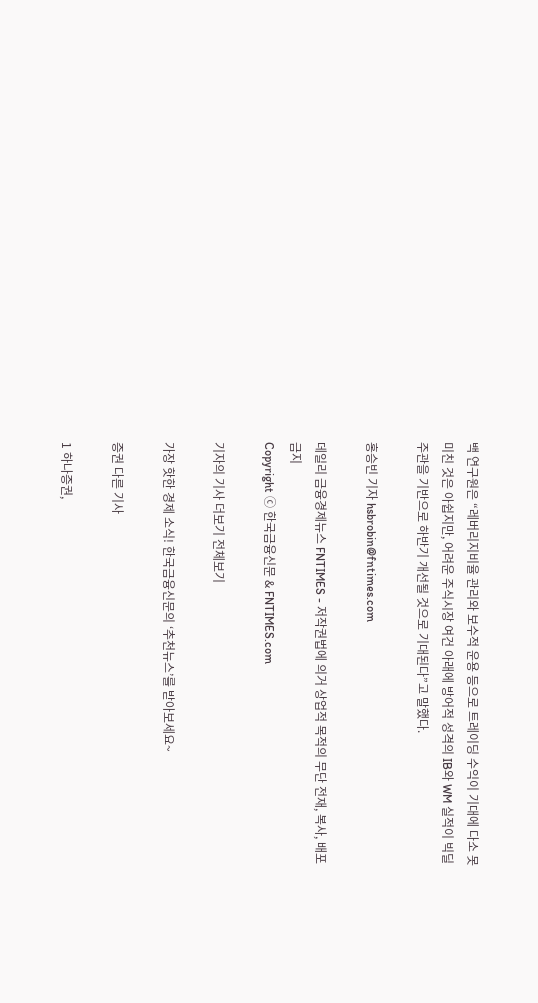백 연구원은 “레버리지비율 관리와 보수적 운용 등으로 트레이딩 수익이 기대에 다소 못 미친 것은 아쉽지만, 어려운 주식시장 여건 아래에 방어적 성격의 IB와 WM 실적이 빅딜 주관을 기반으로 하반기 개선될 것으로 기대된다”고 말했다.

홍승빈 기자 hsbrobin@fntimes.com

데일리 금융경제뉴스 FNTIMES - 저작권법에 의거 상업적 목적의 무단 전재, 복사, 배포 금지
Copyright ⓒ 한국금융신문 & FNTIMES.com

기자의 기사 더보기 전체보기

가장 핫한 경제 소식! 한국금융신문의 ‘추천뉴스’를 받아보세요~

증권 다른 기사

1 하나증권,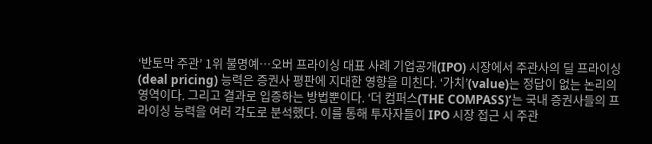‘반토막 주관’ 1위 불명예…오버 프라이싱 대표 사례 기업공개(IPO) 시장에서 주관사의 딜 프라이싱(deal pricing) 능력은 증권사 평판에 지대한 영향을 미친다. ‘가치’(value)는 정답이 없는 논리의 영역이다. 그리고 결과로 입증하는 방법뿐이다. ‘더 컴퍼스(THE COMPASS)’는 국내 증권사들의 프라이싱 능력을 여러 각도로 분석했다. 이를 통해 투자자들이 IPO 시장 접근 시 주관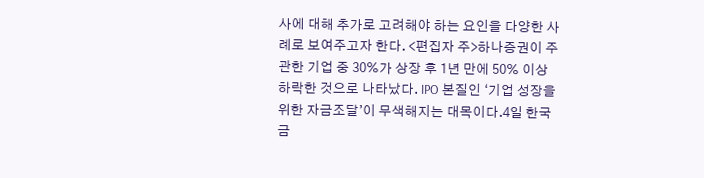사에 대해 추가로 고려해야 하는 요인을 다양한 사례로 보여주고자 한다. <편집자 주>하나증권이 주관한 기업 중 30%가 상장 후 1년 만에 50% 이상 하락한 것으로 나타났다. IPO 본질인 ‘기업 성장을 위한 자금조달’이 무색해지는 대목이다.4일 한국금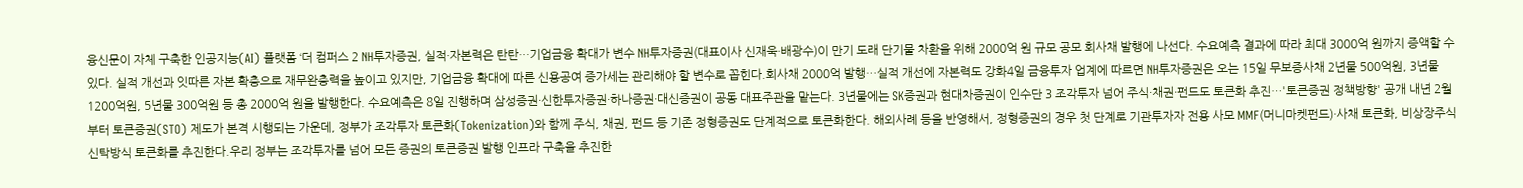융신문이 자체 구축한 인공지능(AI) 플랫폼 ‘더 컴퍼스 2 NH투자증권, 실적·자본력은 탄탄…기업금융 확대가 변수 NH투자증권(대표이사 신재욱·배광수)이 만기 도래 단기물 차환을 위해 2000억 원 규모 공모 회사채 발행에 나선다. 수요예측 결과에 따라 최대 3000억 원까지 증액할 수 있다. 실적 개선과 잇따른 자본 확충으로 재무완충력을 높이고 있지만, 기업금융 확대에 따른 신용공여 증가세는 관리해야 할 변수로 꼽힌다.회사채 2000억 발행…실적 개선에 자본력도 강화4일 금융투자 업계에 따르면 NH투자증권은 오는 15일 무보증사채 2년물 500억원, 3년물 1200억원, 5년물 300억원 등 총 2000억 원을 발행한다. 수요예측은 8일 진행하며 삼성증권·신한투자증권·하나증권·대신증권이 공동 대표주관을 맡는다. 3년물에는 SK증권과 현대차증권이 인수단 3 조각투자 넘어 주식·채권·펀드도 토큰화 추진…'토큰증권 정책방향' 공개 내년 2월부터 토큰증권(STO) 제도가 본격 시행되는 가운데, 정부가 조각투자 토큰화(Tokenization)와 함께 주식, 채권, 펀드 등 기존 정형증권도 단계적으로 토큰화한다. 해외사례 등을 반영해서, 정형증권의 경우 첫 단계로 기관투자자 전용 사모 MMF(머니마켓펀드)·사채 토큰화, 비상장주식 신탁방식 토큰화를 추진한다.우리 정부는 조각투자를 넘어 모든 증권의 토큰증권 발행 인프라 구축을 추진한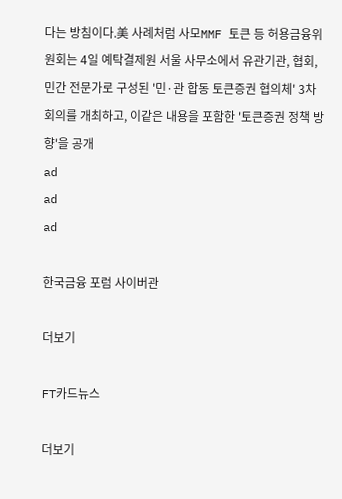다는 방침이다.美 사례처럼 사모MMF 토큰 등 허용금융위원회는 4일 예탁결제원 서울 사무소에서 유관기관, 협회, 민간 전문가로 구성된 '민·관 합동 토큰증권 협의체' 3차 회의를 개최하고, 이같은 내용을 포함한 '토큰증권 정책 방향'을 공개
ad
ad
ad

한국금융 포럼 사이버관

더보기

FT카드뉴스

더보기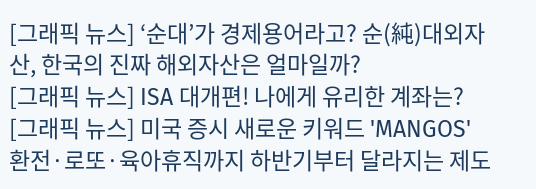[그래픽 뉴스] ‘순대’가 경제용어라고? 순(純)대외자산, 한국의 진짜 해외자산은 얼마일까?
[그래픽 뉴스] ISA 대개편! 나에게 유리한 계좌는?
[그래픽 뉴스] 미국 증시 새로운 키워드 'MANGOS'
환전·로또·육아휴직까지 하반기부터 달라지는 제도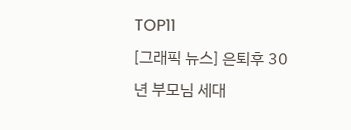TOP11
[그래픽 뉴스] 은퇴후 30년 부모님 세대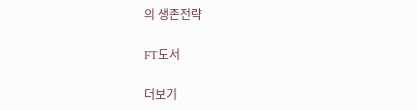의 생존전략

FT도서

더보기